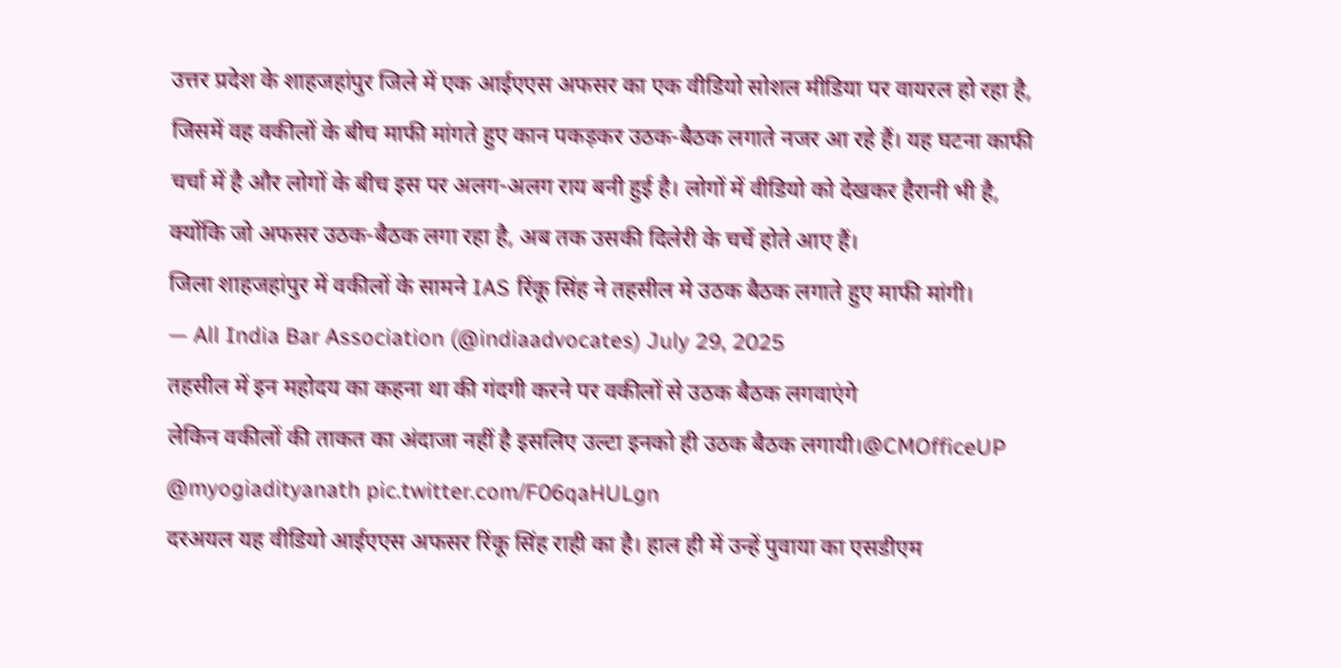उत्तर प्रदेश के शाहजहांपुर जिले में एक आईएएस अफसर का एक वीडियो सोशल मीडिया पर वायरल हो रहा है, जिसमें वह वकीलों के बीच माफी मांगते हुए कान पकड़कर उठक-बैठक लगाते नजर आ रहे हैं। यह घटना काफी चर्चा में है और लोगों के बीच इस पर अलग-अलग राय बनी हुई है। लोगों में वीडियो को देखकर हैरानी भी है, क्योंकि जो अफसर उठक-बैठक लगा रहा है, अब तक उसकी दिलेरी के चर्चे होते आए हैं।
जिला शाहजहांपुर में वकीलों के सामने IAS रिंकू सिंह ने तहसील मे उठक बैठक लगाते हुए माफी मांगी।
— All India Bar Association (@indiaadvocates) July 29, 2025
तहसील में इन महोदय का कहना था की गंदगी करने पर वकीलों से उठक बैठक लगवाएंगे
लेकिन वकीलों की ताकत का अंदाजा नहीं है इसलिए उल्टा इनको ही उठक बैठक लगायी।@CMOfficeUP @myogiadityanath pic.twitter.com/F06qaHULgn
दरअयल यह वीडियो आईएएस अफसर रिंकू सिंह राही का है। हाल ही में उन्हें पुवाया का एसडीएम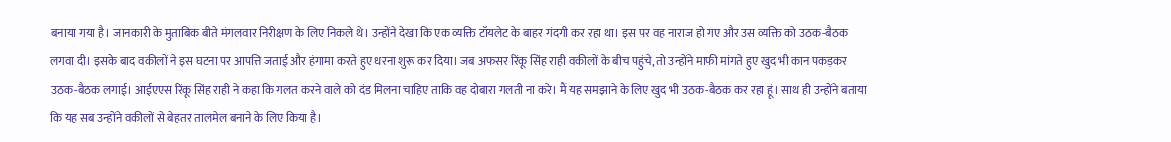बनाया गया है। जानकारी के मुताबिक बीते मंगलवार निरीक्षण के लिए निकले थे। उन्होंने देखा कि एक व्यक्ति टॉयलेट के बाहर गंदगी कर रहा था। इस पर वह नाराज हो गए और उस व्यक्ति को उठक-बैठक लगवा दी। इसके बाद वकीलों ने इस घटना पर आपत्ति जताई और हंगामा करते हुए धरना शुरू कर दिया। जब अफसर रिंकू सिंह राही वकीलों के बीच पहुंचे, तो उन्होंने माफी मांगते हुए खुद भी कान पकड़कर उठक-बैठक लगाई। आईएएस रिंकू सिंह राही ने कहा कि गलत करने वाले को दंड मिलना चाहिए ताकि वह दोबारा गलती ना करे। मैं यह समझाने के लिए खुद भी उठक-बैठक कर रहा हूं। साथ ही उन्होंने बताया कि यह सब उन्होंने वकीलों से बेहतर तालमेल बनाने के लिए किया है।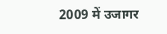2009 में उजागर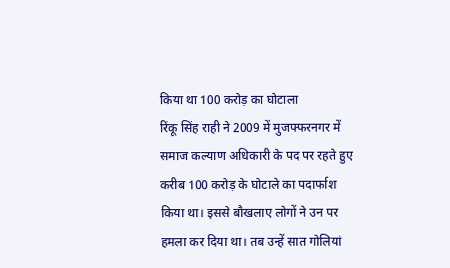किया था 100 करोड़ का घोटाला
रिंकू सिंह राही ने 2009 में मुजफ्फरनगर में समाज कल्याण अधिकारी के पद पर रहते हुए करीब 100 करोड़ के घोटाले का पदार्फाश किया था। इससे बौखलाए लोगों ने उन पर हमला कर दिया था। तब उन्हें सात गोलियां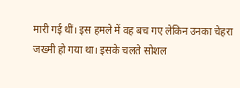मारी गई थीं। इस हमले में वह बच गए लेकिन उनका चेहरा जख्मी हो गया था। इसके चलते सोशल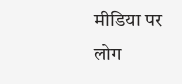मीडिया पर लोग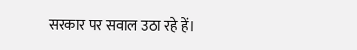सरकार पर सवाल उठा रहे हें।